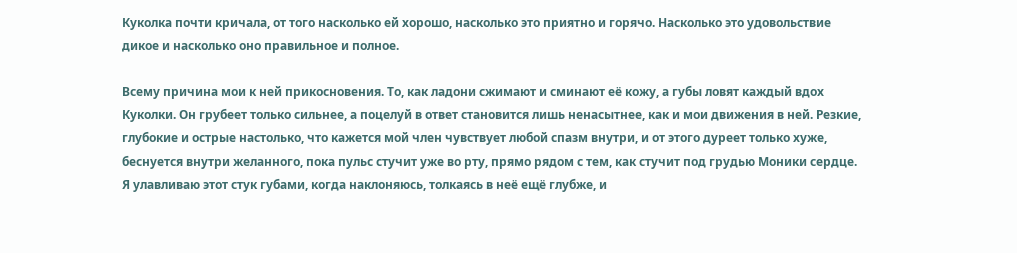Куколка почти кричала, от того насколько ей хорошо, насколько это приятно и горячо. Насколько это удовольствие дикое и насколько оно правильное и полное.

Всему причина мои к ней прикосновения. То, как ладони сжимают и сминают её кожу, а губы ловят каждый вдох Куколки. Он грубеет только сильнее, а поцелуй в ответ становится лишь ненасытнее, как и мои движения в ней. Резкие, глубокие и острые настолько, что кажется мой член чувствует любой спазм внутри, и от этого дуреет только хуже, беснуется внутри желанного, пока пульс стучит уже во рту, прямо рядом с тем, как стучит под грудью Моники сердце. Я улавливаю этот стук губами, когда наклоняюсь, толкаясь в неё ещё глубже, и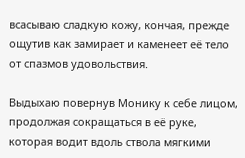всасываю сладкую кожу, кончая, прежде ощутив как замирает и каменеет её тело от спазмов удовольствия.

Выдыхаю повернув Монику к себе лицом, продолжая сокращаться в её руке, которая водит вдоль ствола мягкими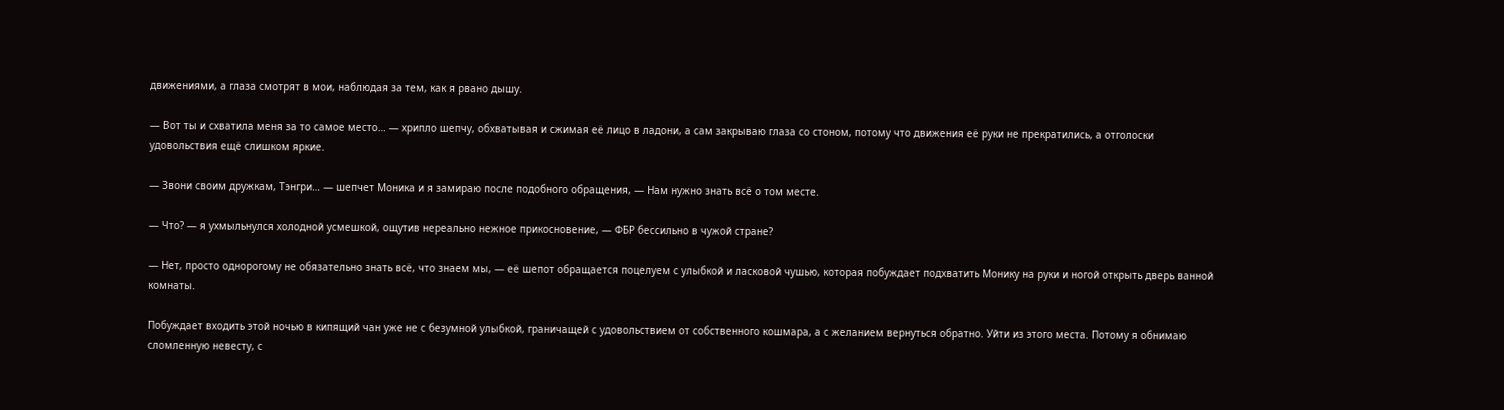движениями, а глаза смотрят в мои, наблюдая за тем, как я рвано дышу.

— Вот ты и схватила меня за то самое место… — хрипло шепчу, обхватывая и сжимая её лицо в ладони, а сам закрываю глаза со стоном, потому что движения её руки не прекратились, а отголоски удовольствия ещё слишком яркие.

— Звони своим дружкам, Тэнгри… — шепчет Моника и я замираю после подобного обращения, — Нам нужно знать всё о том месте.

— Что? — я ухмыльнулся холодной усмешкой, ощутив нереально нежное прикосновение, — ФБР бессильно в чужой стране?

— Нет, просто однорогому не обязательно знать всё, что знаем мы, — её шепот обращается поцелуем с улыбкой и ласковой чушью, которая побуждает подхватить Монику на руки и ногой открыть дверь ванной комнаты.

Побуждает входить этой ночью в кипящий чан уже не с безумной улыбкой, граничащей с удовольствием от собственного кошмара, а с желанием вернуться обратно. Уйти из этого места. Потому я обнимаю сломленную невесту, с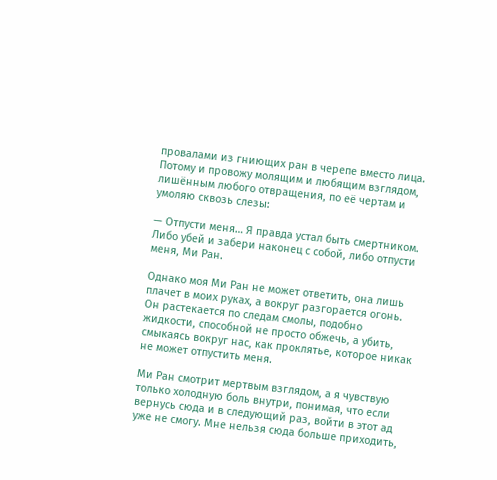провалами из гниющих ран в черепе вместо лица. Потому и провожу молящим и любящим взглядом, лишённым любого отвращения, по её чертам и умоляю сквозь слезы:

— Отпусти меня… Я правда устал быть смертником. Либо убей и забери наконец с собой, либо отпусти меня, Ми Ран.

Однако моя Ми Ран не может ответить, она лишь плачет в моих руках, а вокруг разгорается огонь. Он растекается по следам смолы, подобно жидкости, способной не просто обжечь, а убить, смыкаясь вокруг нас, как проклятье, которое никак не может отпустить меня.

Ми Ран смотрит мертвым взглядом, а я чувствую только холодную боль внутри, понимая, что если вернусь сюда и в следующий раз, войти в этот ад уже не смогу. Мне нельзя сюда больше приходить,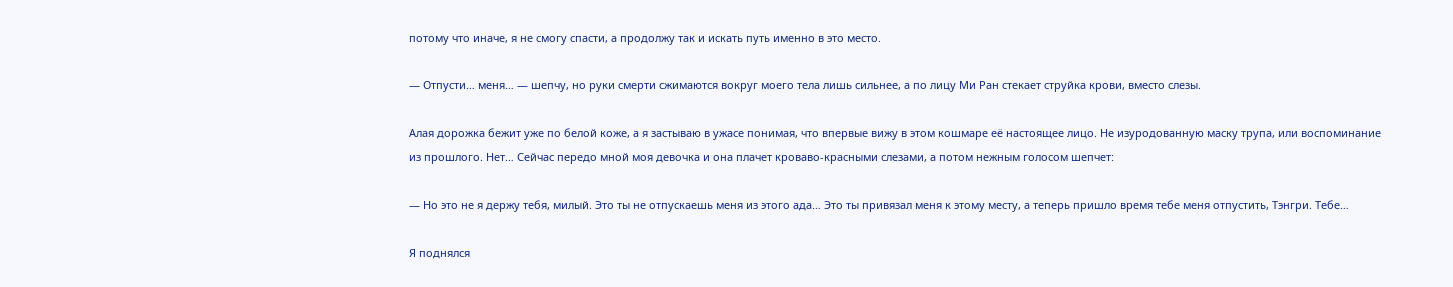потому что иначе, я не смогу спасти, а продолжу так и искать путь именно в это место.

— Отпусти… меня… — шепчу, но руки смерти сжимаются вокруг моего тела лишь сильнее, а по лицу Ми Ран стекает струйка крови, вместо слезы.

Алая дорожка бежит уже по белой коже, а я застываю в ужасе понимая, что впервые вижу в этом кошмаре её настоящее лицо. Не изуродованную маску трупа, или воспоминание из прошлого. Нет… Сейчас передо мной моя девочка и она плачет кроваво-красными слезами, а потом нежным голосом шепчет:

— Но это не я держу тебя, милый. Это ты не отпускаешь меня из этого ада… Это ты привязал меня к этому месту, а теперь пришло время тебе меня отпустить, Тэнгри. Тебе…

Я поднялся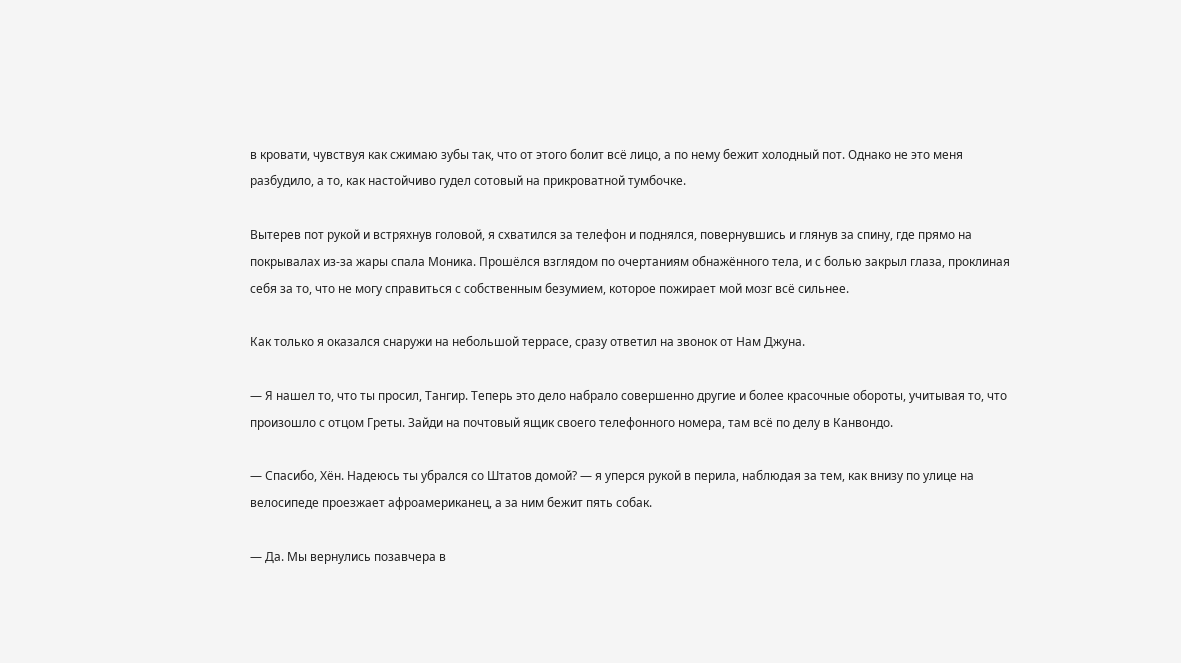в кровати, чувствуя как сжимаю зубы так, что от этого болит всё лицо, а по нему бежит холодный пот. Однако не это меня разбудило, а то, как настойчиво гудел сотовый на прикроватной тумбочке.

Вытерев пот рукой и встряхнув головой, я схватился за телефон и поднялся, повернувшись и глянув за спину, где прямо на покрывалах из-за жары спала Моника. Прошёлся взглядом по очертаниям обнажённого тела, и с болью закрыл глаза, проклиная себя за то, что не могу справиться с собственным безумием, которое пожирает мой мозг всё сильнее.

Как только я оказался снаружи на небольшой террасе, сразу ответил на звонок от Нам Джуна.

— Я нашел то, что ты просил, Тангир. Теперь это дело набрало совершенно другие и более красочные обороты, учитывая то, что произошло с отцом Греты. Зайди на почтовый ящик своего телефонного номера, там всё по делу в Канвондо.

— Спасибо, Хён. Надеюсь ты убрался со Штатов домой? — я уперся рукой в перила, наблюдая за тем, как внизу по улице на велосипеде проезжает афроамериканец, а за ним бежит пять собак.

— Да. Мы вернулись позавчера в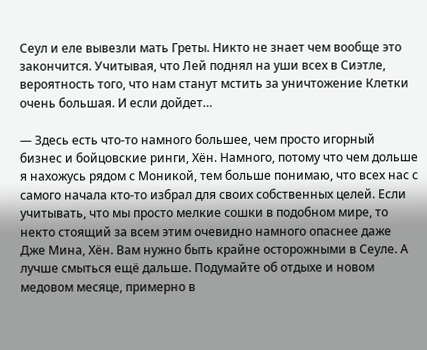Сеул и еле вывезли мать Греты. Никто не знает чем вообще это закончится. Учитывая, что Лей поднял на уши всех в Сиэтле, вероятность того, что нам станут мстить за уничтожение Клетки очень большая. И если дойдет…

— Здесь есть что-то намного большее, чем просто игорный бизнес и бойцовские ринги, Хён. Намного, потому что чем дольше я нахожусь рядом с Моникой, тем больше понимаю, что всех нас с самого начала кто-то избрал для своих собственных целей. Если учитывать, что мы просто мелкие сошки в подобном мире, то некто стоящий за всем этим очевидно намного опаснее даже Дже Мина, Хён. Вам нужно быть крайне осторожными в Сеуле. А лучше смыться ещё дальше. Подумайте об отдыхе и новом медовом месяце, примерно в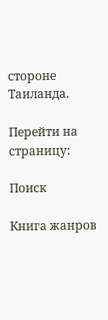стороне Таиланда.

Перейти на страницу:

Поиск

Книга жанров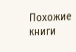Похожие книги